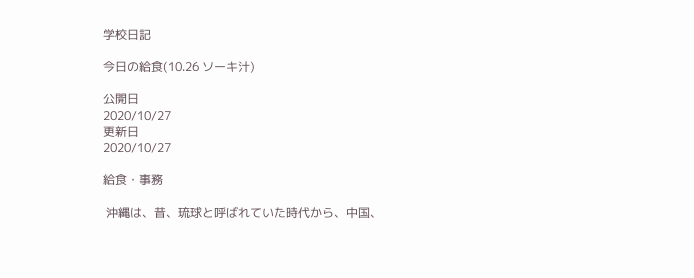学校日記

今日の給食(10.26 ソーキ汁)

公開日
2020/10/27
更新日
2020/10/27

給食・事務

 沖縄は、昔、琉球と呼ばれていた時代から、中国、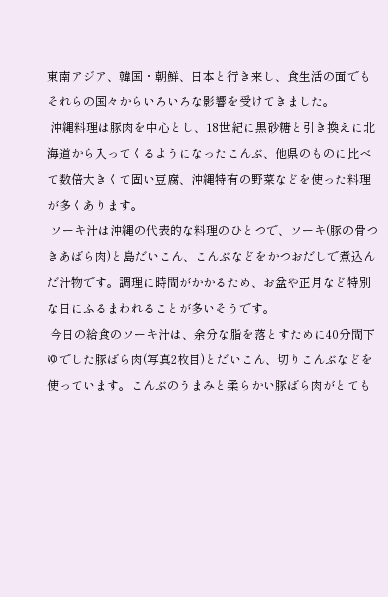東南アジア、韓国・朝鮮、日本と行き来し、食生活の面でもそれらの国々からいろいろな影響を受けてきました。
 沖縄料理は豚肉を中心とし、18世紀に黒砂糖と引き換えに北海道から入ってくるようになったこんぶ、他県のものに比べて数倍大きくて固い豆腐、沖縄特有の野菜などを使った料理が多くあります。
 ソーキ汁は沖縄の代表的な料理のひとつで、ソーキ(豚の骨つきあばら肉)と島だいこん、こんぶなどをかつおだしで煮込んだ汁物です。調理に時間がかかるため、お盆や正月など特別な日にふるまわれることが多いそうです。
 今日の給食のソーキ汁は、余分な脂を落とすために40分間下ゆでした豚ばら肉(写真2枚目)とだいこん、切りこんぶなどを使っています。こんぶのうまみと柔らかい豚ばら肉がとても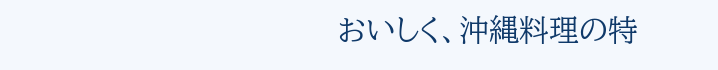おいしく、沖縄料理の特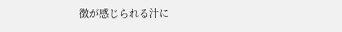徴が感じられる汁に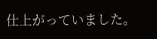仕上がっていました。